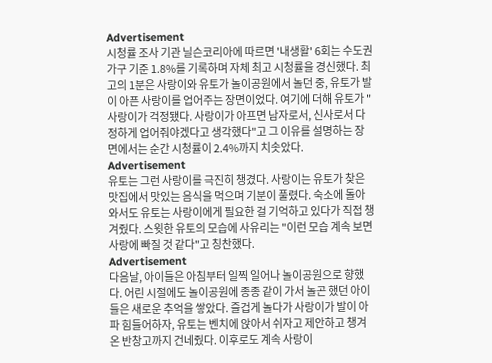Advertisement
시청률 조사 기관 닐슨코리아에 따르면 '내생활' 6회는 수도권 가구 기준 1.8%를 기록하며 자체 최고 시청률을 경신했다. 최고의 1분은 사랑이와 유토가 놀이공원에서 놀던 중, 유토가 발이 아픈 사랑이를 업어주는 장면이었다. 여기에 더해 유토가 "사랑이가 걱정됐다. 사랑이가 아프면 남자로서, 신사로서 다정하게 업어줘야겠다고 생각했다"고 그 이유를 설명하는 장면에서는 순간 시청률이 2.4%까지 치솟았다.
Advertisement
유토는 그런 사랑이를 극진히 챙겼다. 사랑이는 유토가 찾은 맛집에서 맛있는 음식을 먹으며 기분이 풀렸다. 숙소에 돌아와서도 유토는 사랑이에게 필요한 걸 기억하고 있다가 직접 챙겨줬다. 스윗한 유토의 모습에 사유리는 "이런 모습 계속 보면 사랑에 빠질 것 같다"고 칭찬했다.
Advertisement
다음날, 아이들은 아침부터 일찍 일어나 놀이공원으로 향했다. 어린 시절에도 놀이공원에 종종 같이 가서 놀곤 했던 아이들은 새로운 추억을 쌓았다. 즐겁게 놀다가 사랑이가 발이 아파 힘들어하자, 유토는 벤치에 앉아서 쉬자고 제안하고 챙겨 온 반창고까지 건네줬다. 이후로도 계속 사랑이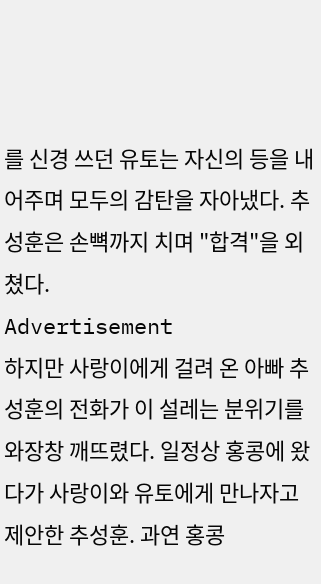를 신경 쓰던 유토는 자신의 등을 내어주며 모두의 감탄을 자아냈다. 추성훈은 손뼉까지 치며 "합격"을 외쳤다.
Advertisement
하지만 사랑이에게 걸려 온 아빠 추성훈의 전화가 이 설레는 분위기를 와장창 깨뜨렸다. 일정상 홍콩에 왔다가 사랑이와 유토에게 만나자고 제안한 추성훈. 과연 홍콩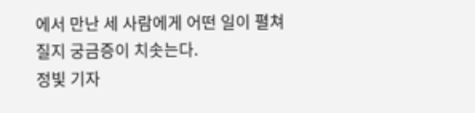에서 만난 세 사람에게 어떤 일이 펼쳐질지 궁금증이 치솟는다.
정빛 기자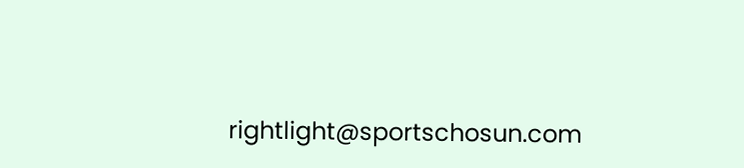rightlight@sportschosun.com